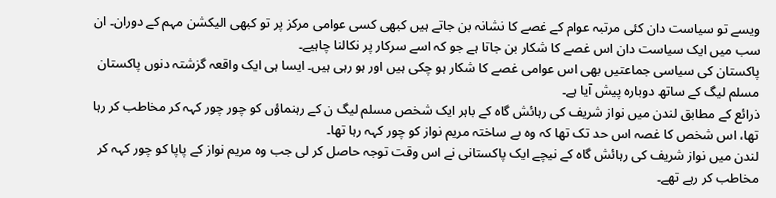ویسے تو سیاست دان کئی مرتبہ عوام کے غصے کا نشانہ بن جاتے ہیں کبھی کسی عوامی مرکز پر تو کبھی الیکشن مہم کے دوران۔ ان سب میں ایک سیاست دان اس غصے کا شکار بن جاتا ہے جو کہ اسے سرکار پر نکالنا چاہیے۔
پاکستان کی سیاسی جماعتیں بھی اس عوامی غصے کا شکار ہو چکی ہیں اور ہو رہی ہیں۔ ایسا ہی ایک واقعہ گزشتہ دنوں پاکستان مسلم لیگ کے ساتھ دوبارہ پیش آیا ہے۔
ذرائع کے مطابق لندن میں نواز شریف کی رہائش گاہ کے باہر ایک شخص مسلم لیگ ن کے رہنماؤں کو چور چور کہہ کر مخاطب کر رہا تھا، اس شخص کا غصہ اس حد تک تھا کہ وہ بے ساختہ مریم نواز کو چور کہہ رہا تھا۔
لندن میں نواز شریف کی رہائش گاہ کے نیچے ایک پاکستانی نے اس وقت توجہ حاصل کر لی جب وہ مریم نواز کے پاپا کو چور کہہ کر مخاطب کر رہے تھے۔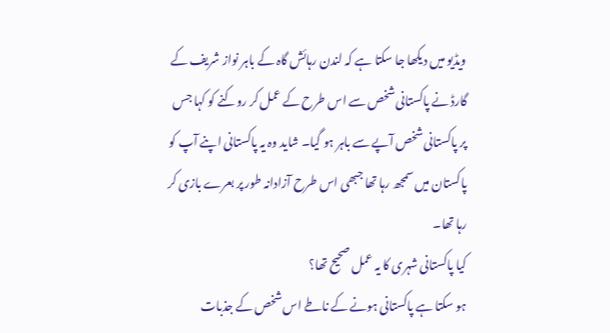ویڈیو میں دیکھا جا سکتا ہے کہ لندن رہائش گاہ کے باہر نواز شریف کے گارڈ نے پاکستانی شخص سے اس طرح کے عمل کر روکنے کو کہا جس پر پاکستانی شخص آپے سے باہر ہو گیا۔ شاید وہ یہ پاکستانی اپنے آپ کو پاکستان میں سمجھ رہا تھا جبھی اس طرح آزادانہ طور پر بعرے بازی کر رہا تھا۔
کیا پاکستانی شہری کا یہ عمل صحیح تھا؟
ہو سکتا ہے پاکستانی ہونے کے ناطے اس شخص کے جذبات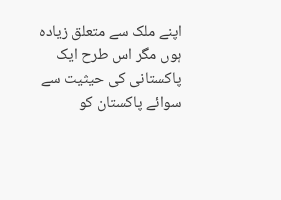اپنے ملک سے متعلق زیادہ ہوں مگر اس طرح ایک پاکستانی کی حیثیت سے سوائے پاکستان کو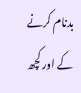بدنام کرنے کے اور کچھ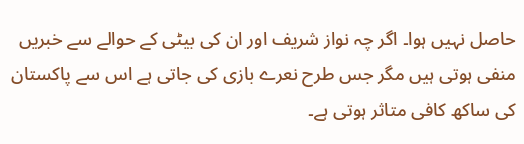حاصل نہیں ہوا۔ اگر چہ نواز شریف اور ان کی بیٹی کے حوالے سے خبریں منفی ہوتی ہیں مگر جس طرح نعرے بازی کی جاتی ہے اس سے پاکستان کی ساکھ کافی متاثر ہوتی ہے۔